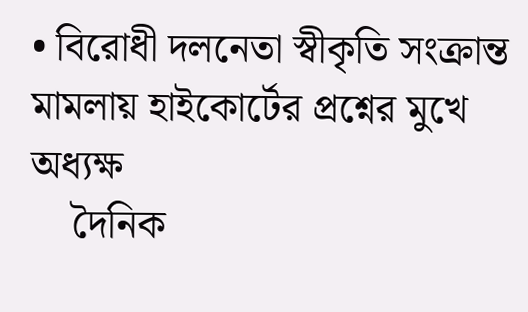• বিরোধী দলনেতা স্বীকৃতি সংক্রান্ত মামলায় হাইকোর্টের প্রশ্নের মুখে অধ্যক্ষ
    দৈনিক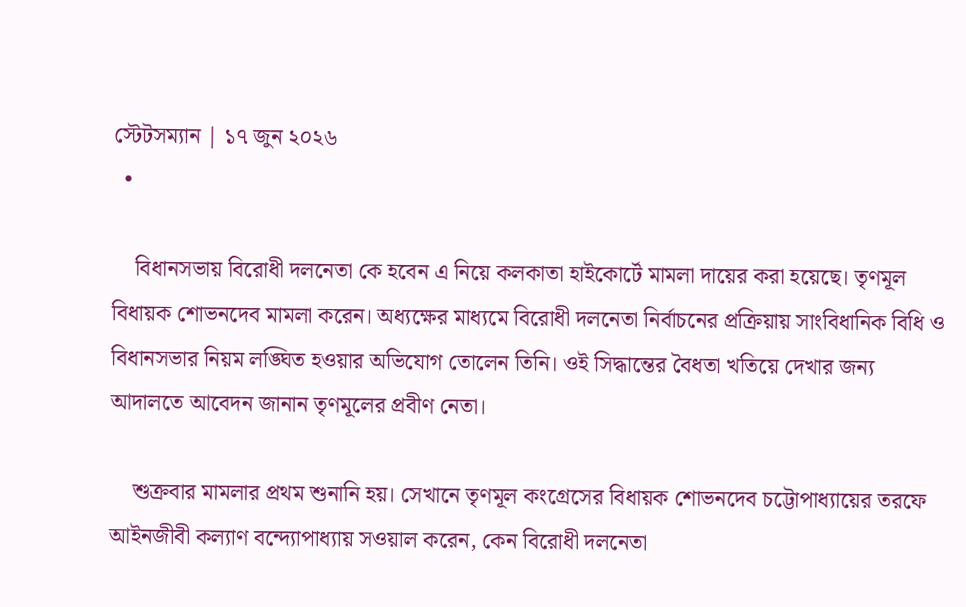স্টেটসম্যান | ১৭ জুন ২০২৬
  •

    বিধানসভায় বিরোধী দলনেতা কে হবেন এ নিয়ে কলকাতা হাইকোর্টে মামলা দায়ের করা হয়েছে। তৃণমূল বিধায়ক শোভনদেব মামলা করেন। অধ্যক্ষের মাধ্যমে বিরোধী দলনেতা নির্বাচনের প্রক্রিয়ায় সাংবিধানিক বিধি ও বিধানসভার নিয়ম লঙ্ঘিত হওয়ার অভিযোগ তোলেন তিনি। ওই সিদ্ধান্তের বৈধতা খতিয়ে দেখার জন্য আদালতে আবেদন জানান তৃণমূলের প্রবীণ নেতা।

    শুক্রবার মামলার প্রথম শুনানি হয়। সেখানে তৃণমূল কংগ্রেসের বিধায়ক শোভনদেব চট্টোপাধ্যায়ের তরফে আইনজীবী কল্যাণ বন্দ্যোপাধ্যায় সওয়াল করেন, কেন বিরোধী দলনেতা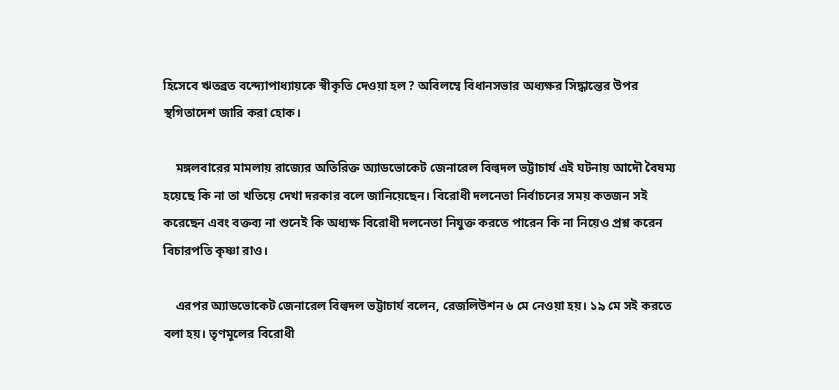হিসেবে ঋতব্রত বন্দ্যোপাধ্যায়কে স্বীকৃতি দেওয়া হল? অবিলম্বে বিধানসভার অধ্যক্ষর সিদ্ধান্তের উপর স্থগিতাদেশ জারি করা হোক।

    মঙ্গলবারের মামলায় রাজ্যের অতিরিক্ত অ্যাডভোকেট জেনারেল বিল্বদল ভট্টাচার্য এই ঘটনায় আদৌ বৈষম্য হয়েছে কি না তা খতিয়ে দেখা দরকার বলে জানিয়েছেন। বিরোধী দলনেতা নির্বাচনের সময় কতজন সই করেছেন এবং বক্তব্য না শুনেই কি অধ্যক্ষ বিরোধী দলনেতা নিযুক্ত করতে পারেন কি না নিয়েও প্রশ্ন করেন বিচারপতি কৃষ্ণা রাও।

    এরপর অ্যাডভোকেট জেনারেল বিল্বদল ভট্টাচার্য বলেন, রেজলিউশন ৬ মে নেওয়া হয়। ১৯ মে সই করতে বলা হয়। তৃণমূলের বিরোধী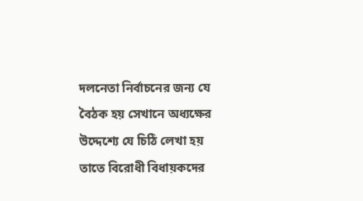দলনেতা নির্বাচনের জন্য যে বৈঠক হয় সেখানে অধ্যক্ষের উদ্দেশ্যে যে চিঠি লেখা হয় তাতে বিরোধী বিধায়কদের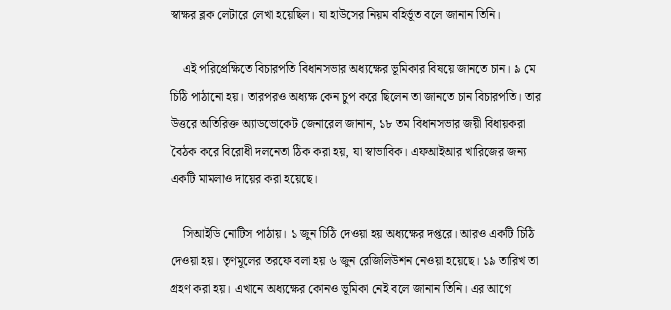স্বাক্ষর ব্লক লেটারে লেখা হয়েছিল। যা হাউসের নিয়ম বহির্ভূত বলে জানান তিনি।

    এই পরিপ্রেক্ষিতে বিচারপতি বিধানসভার অধ্যক্ষের ভূমিকার বিষয়ে জানতে চান। ৯ মে চিঠি পাঠানো হয়। তারপরও অধ্যক্ষ কেন চুপ করে ছিলেন তা জানতে চান বিচারপতি। তার উত্তরে অতিরিক্ত অ্যাডভোকেট জেনারেল জানান, ১৮ তম বিধানসভার জয়ী বিধায়করা বৈঠক করে বিরোধী দলনেতা ঠিক করা হয়, যা স্বাভাবিক। এফআইআর খারিজের জন্য একটি মামলাও দায়ের করা হয়েছে।

    সিআইডি নোটিস পাঠায়। ১ জুন চিঠি দেওয়া হয় অধ্যক্ষের দপ্তরে। আরও একটি চিঠি দেওয়া হয়। তৃণমূলের তরফে বলা হয় ৬ জুন রেজিলিউশন নেওয়া হয়েছে। ১৯ তারিখ তা গ্রহণ করা হয়। এখানে অধ্যক্ষের কোনও ভূমিকা নেই বলে জানান তিনি। এর আগে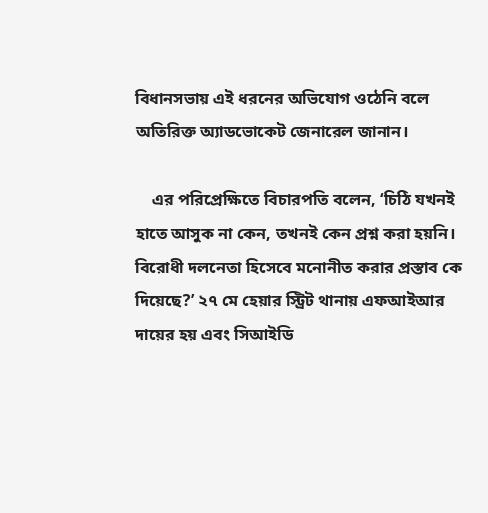বিধানসভায় এই ধরনের অভিযোগ ওঠেনি বলে অতিরিক্ত অ্যাডভোকেট জেনারেল জানান।

    এর পরিপ্রেক্ষিতে বিচারপতি বলেন, ‘চিঠি যখনই হাতে আসুক না কেন, তখনই কেন প্রশ্ন করা হয়নি। বিরোধী দলনেতা হিসেবে মনোনীত করার প্রস্তাব কে দিয়েছে?’ ২৭ মে হেয়ার স্ট্রিট থানায় এফআইআর দায়ের হয় এবং সিআইডি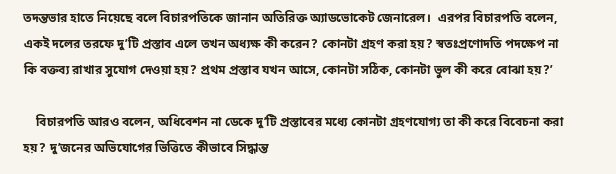তদন্তভার হাতে নিয়েছে বলে বিচারপতিকে জানান অতিরিক্ত অ্যাডভোকেট জেনারেল।  এরপর বিচারপতি বলেন, একই দলের তরফে দু’টি প্রস্তাব এলে তখন অধ্যক্ষ কী করেন? কোনটা গ্রহণ করা হয়? স্বতঃপ্রণোদতি পদক্ষেপ না কি বক্তব্য রাখার সুযোগ দেওয়া হয়? প্রথম প্রস্তাব যখন আসে, কোনটা সঠিক, কোনটা ভুল কী করে বোঝা হয়?’

    বিচারপতি আরও বলেন, অধিবেশন না ডেকে দু’টি প্রস্তাবের মধ্যে কোনটা গ্রহণযোগ্য তা কী করে বিবেচনা করা হয়? দু’জনের অভিযোগের ভিত্তিতে কীভাবে সিদ্ধান্ত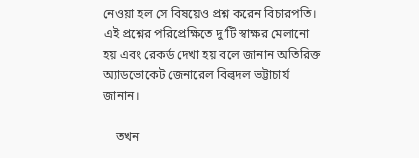নেওয়া হল সে বিষয়েও প্রশ্ন করেন বিচারপতি। এই প্রশ্নের পরিপ্রেক্ষিতে দু’টি স্বাক্ষর মেলানো হয় এবং রেকর্ড দেখা হয় বলে জানান অতিরিক্ত অ্যাডভোকেট জেনারেল বিল্বদল ভট্টাচার্য জানান।

    তখন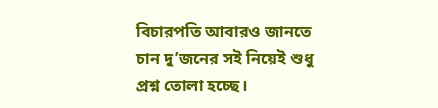বিচারপতি আবারও জানতে চান দু’জনের সই নিয়েই শুধু প্রশ্ন তোলা হচ্ছে।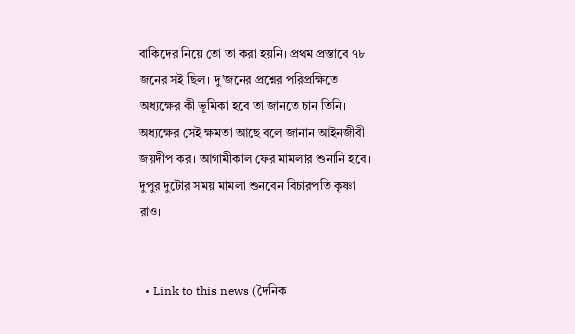বাকিদের নিয়ে তো তা করা হয়নি। প্রথম প্রস্তাবে ৭৮ জনের সই ছিল। দু’জনের প্রশ্নের পরিপ্রক্ষিতে অধ্যক্ষের কী ভূমিকা হবে তা জানতে চান তিনি। অধ্যক্ষের সেই ক্ষমতা আছে বলে জানান আইনজীবী জয়দীপ কর। আগামীকাল ফের মামলার শুনানি হবে। দুপুর দুটোর সময় মামলা শুনবেন বিচারপতি কৃষ্ণা রাও।


  • Link to this news (দৈনিক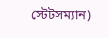স্টেটসম্যান)